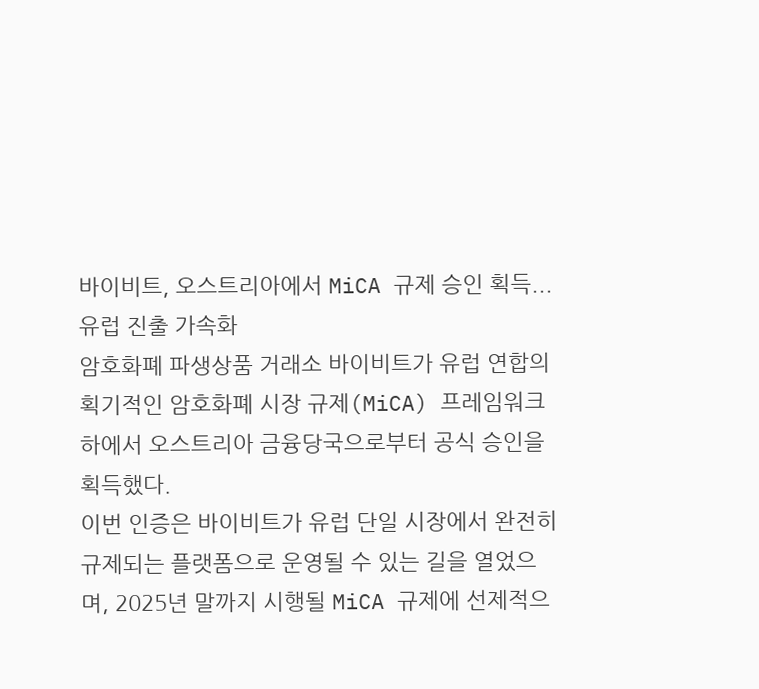바이비트, 오스트리아에서 MiCA 규제 승인 획득...유럽 진출 가속화
암호화폐 파생상품 거래소 바이비트가 유럽 연합의 획기적인 암호화폐 시장 규제(MiCA) 프레임워크 하에서 오스트리아 금융당국으로부터 공식 승인을 획득했다.
이번 인증은 바이비트가 유럽 단일 시장에서 완전히 규제되는 플랫폼으로 운영될 수 있는 길을 열었으며, 2025년 말까지 시행될 MiCA 규제에 선제적으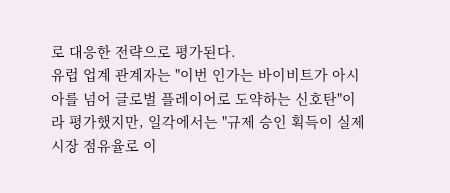로 대응한 전략으로 평가된다.
유럽 업계 관계자는 "이번 인가는 바이비트가 아시아를 넘어 글로벌 플레이어로 도약하는 신호탄"이라 평가했지만, 일각에서는 "규제 승인 획득이 실제 시장 점유율로 이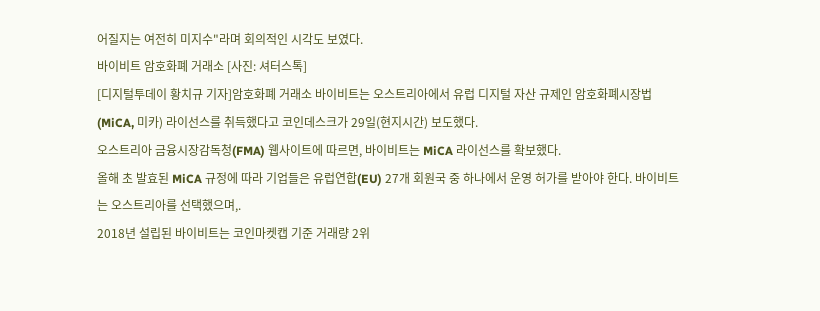어질지는 여전히 미지수"라며 회의적인 시각도 보였다.
바이비트 암호화폐 거래소 [사진: 셔터스톡]
[디지털투데이 황치규 기자]암호화폐 거래소 바이비트는 오스트리아에서 유럽 디지털 자산 규제인 암호화폐시장법(MiCA, 미카) 라이선스를 취득했다고 코인데스크가 29일(현지시간) 보도했다.
오스트리아 금융시장감독청(FMA) 웹사이트에 따르면, 바이비트는 MiCA 라이선스를 확보했다.
올해 초 발효된 MiCA 규정에 따라 기업들은 유럽연합(EU) 27개 회원국 중 하나에서 운영 허가를 받아야 한다. 바이비트는 오스트리아를 선택했으며,.
2018년 설립된 바이비트는 코인마켓캡 기준 거래량 2위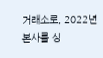거래소로, 2022년 본사를 싱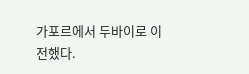가포르에서 두바이로 이전했다.